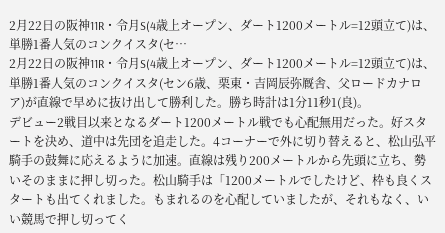2月22日の阪神11R・令月S(4歳上オープン、ダート1200メートル=12頭立て)は、単勝1番人気のコンクイスタ(セ…
2月22日の阪神11R・令月S(4歳上オープン、ダート1200メートル=12頭立て)は、単勝1番人気のコンクイスタ(セン6歳、栗東・吉岡辰弥厩舎、父ロードカナロア)が直線で早めに抜け出して勝利した。勝ち時計は1分11秒1(良)。
デビュー2戦目以来となるダート1200メートル戦でも心配無用だった。好スタートを決め、道中は先団を追走した。4コーナーで外に切り替えると、松山弘平騎手の鼓舞に応えるように加速。直線は残り200メートルから先頭に立ち、勢いそのままに押し切った。松山騎手は「1200メートルでしたけど、枠も良くスタートも出てくれました。もまれるのを心配していましたが、それもなく、いい競馬で押し切ってく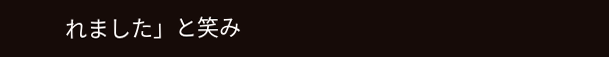れました」と笑み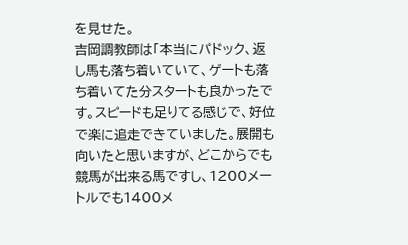を見せた。
吉岡調教師は「本当にパドック、返し馬も落ち着いていて、ゲートも落ち着いてた分スタートも良かったです。スピードも足りてる感じで、好位で楽に追走できていました。展開も向いたと思いますが、どこからでも競馬が出来る馬ですし、1200メートルでも1400メ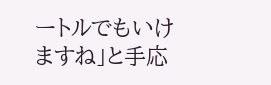ートルでもいけますね」と手応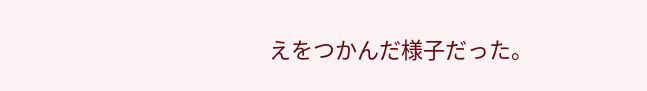えをつかんだ様子だった。